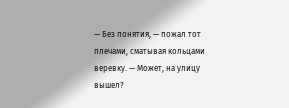— Без понятия, — пожал тот плечами, сматывая кольцами веревку. — Может, на улицу вышел?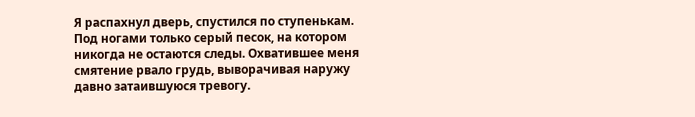Я распахнул дверь, спустился по ступенькам. Под ногами только серый песок, на котором никогда не остаются следы. Охватившее меня смятение рвало грудь, выворачивая наружу давно затаившуюся тревогу.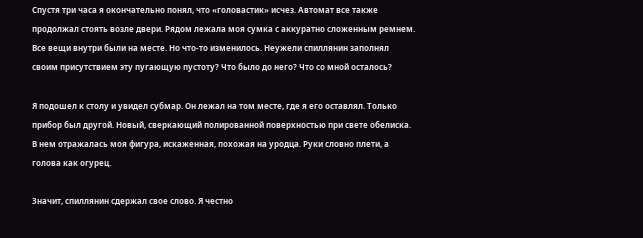Спустя три часа я окончательно понял, что «головастик» исчез. Автомат все также продолжал стоять возле двери. Рядом лежала моя сумка с аккуратно сложенным ремнем. Все вещи внутри были на месте. Но что-то изменилось. Неужели спиллянин заполнял своим присутствием эту пугающую пустоту? Что было до него? Что со мной осталось?

Я подошел к столу и увидел субмар. Он лежал на том месте, где я его оставлял. Только прибор был другой. Новый, сверкающий полированной поверхностью при свете обелиска. В нем отражалась моя фигура, искаженная, похожая на уродца. Руки словно плети, а голова как огурец.

Значит, спиллянин сдержал свое слово. Я честно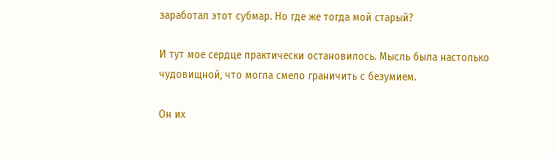заработал этот субмар. Но где же тогда мой старый?

И тут мое сердце практически остановилось. Мысль была настолько чудовищной, что могла смело граничить с безумием.

Он их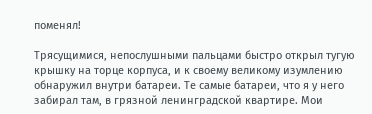поменял!

Трясущимися, непослушными пальцами быстро открыл тугую крышку на торце корпуса, и к своему великому изумлению обнаружил внутри батареи. Те самые батареи, что я у него забирал там, в грязной ленинградской квартире. Мои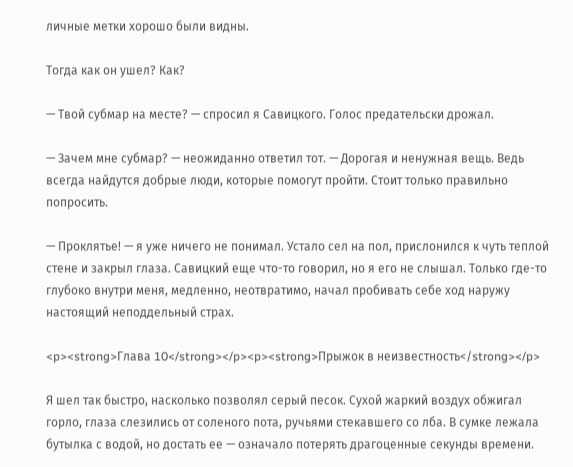личные метки хорошо были видны.

Тогда как он ушел? Как?

— Твой субмар на месте? — спросил я Савицкого. Голос предательски дрожал.

— Зачем мне субмар? — неожиданно ответил тот. — Дорогая и ненужная вещь. Ведь всегда найдутся добрые люди, которые помогут пройти. Стоит только правильно попросить.

— Проклятье! — я уже ничего не понимал. Устало сел на пол, прислонился к чуть теплой стене и закрыл глаза. Савицкий еще что-то говорил, но я его не слышал. Только где-то глубоко внутри меня, медленно, неотвратимо, начал пробивать себе ход наружу настоящий неподдельный страх.

<p><strong>Глава 10</strong></p><p><strong>Прыжок в неизвестность</strong></p>

Я шел так быстро, насколько позволял серый песок. Сухой жаркий воздух обжигал горло, глаза слезились от соленого пота, ручьями стекавшего со лба. В сумке лежала бутылка с водой, но достать ее — означало потерять драгоценные секунды времени.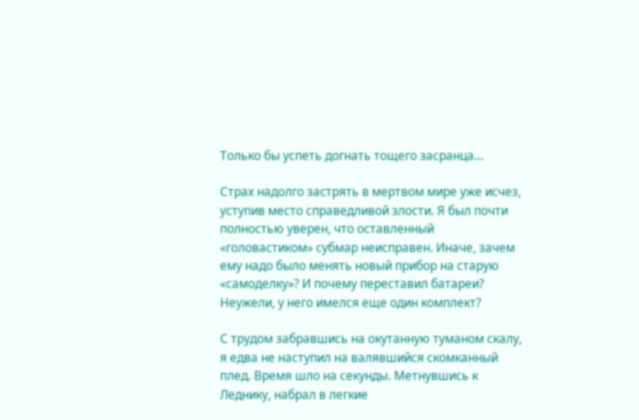Только бы успеть догнать тощего засранца…

Страх надолго застрять в мертвом мире уже исчез, уступив место справедливой злости. Я был почти полностью уверен, что оставленный «головастиком» субмар неисправен. Иначе, зачем ему надо было менять новый прибор на старую «самоделку»? И почему переставил батареи? Неужели, у него имелся еще один комплект?

С трудом забравшись на окутанную туманом скалу, я едва не наступил на валявшийся скомканный плед. Время шло на секунды. Метнувшись к Леднику, набрал в легкие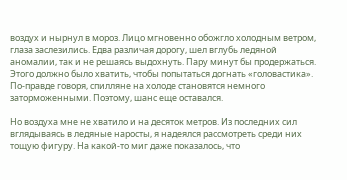воздух и нырнул в мороз. Лицо мгновенно обожгло холодным ветром, глаза заслезились. Едва различая дорогу, шел вглубь ледяной аномалии, так и не решаясь выдохнуть. Пару минут бы продержаться. Этого должно было хватить, чтобы попытаться догнать «головастика». По-правде говоря, спилляне на холоде становятся немного заторможенными. Поэтому, шанс еще оставался.

Но воздуха мне не хватило и на десяток метров. Из последних сил вглядываясь в ледяные наросты, я надеялся рассмотреть среди них тощую фигуру. На какой-то миг даже показалось, что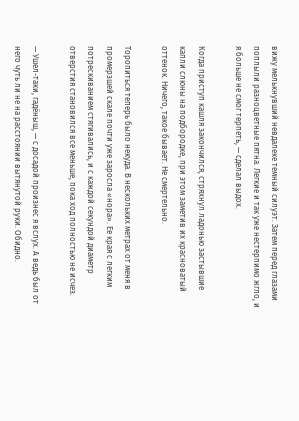вижу мелькнувший невдалеке темный силуэт. Затем перед глазами поплыли разноцветные пятна. Легкие и так уже нестерпимо жгло, и я больше не смог терпеть, — сделал выдох.

Когда приступ кашля закончился, стряхнул ладонью застывшие капли слюны на подбородке, при этом заметив их красноватый оттенок. Ничего, такое бывает. Не смертельно.

Торопиться теперь было некуда. В нескольких метрах от меня в промерзшей скале почти уже заросла «нора». Ее края с легким потрескиванием стягивались, и с каждой секундой диаметр отверстия становился все меньше, пока ход полностью не исчез.

— Ушел-таки, гадёныш, — с досадой произнес я вслух. А ведь был от него чуть ли не на расстоянии вытянутой руки. Обидно.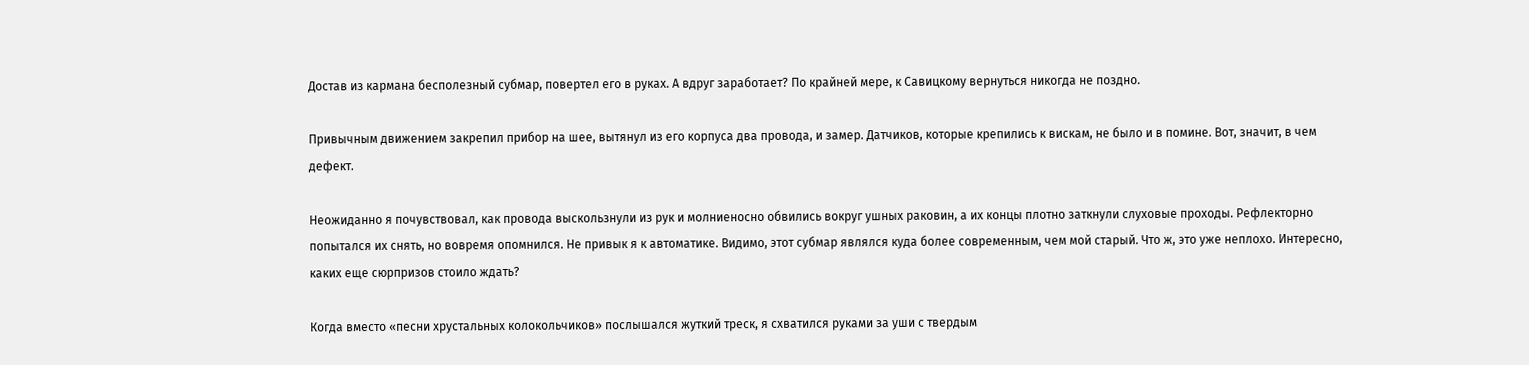Достав из кармана бесполезный субмар, повертел его в руках. А вдруг заработает? По крайней мере, к Савицкому вернуться никогда не поздно.

Привычным движением закрепил прибор на шее, вытянул из его корпуса два провода, и замер. Датчиков, которые крепились к вискам, не было и в помине. Вот, значит, в чем дефект.

Неожиданно я почувствовал, как провода выскользнули из рук и молниеносно обвились вокруг ушных раковин, а их концы плотно заткнули слуховые проходы. Рефлекторно попытался их снять, но вовремя опомнился. Не привык я к автоматике. Видимо, этот субмар являлся куда более современным, чем мой старый. Что ж, это уже неплохо. Интересно, каких еще сюрпризов стоило ждать?

Когда вместо «песни хрустальных колокольчиков» послышался жуткий треск, я схватился руками за уши с твердым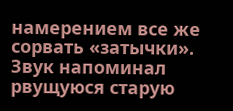намерением все же сорвать «затычки». Звук напоминал рвущуюся старую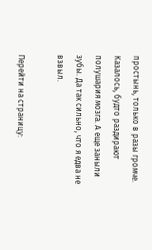простынь, только в разы громче. Казалось, будто раздирают полушария мозга. А еще заныли зубы. Да так сильно, что я едва не взвыл.

Перейти на страницу: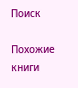Поиск

Похожие книги